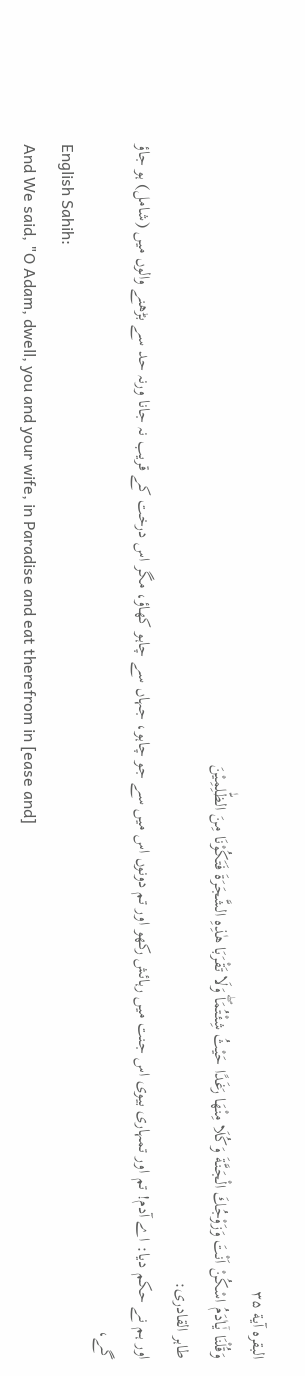البقرہ آية ۳۵
وَقُلْنَا يٰۤـاٰدَمُ اسْكُنْ اَنْتَ وَزَوْجُكَ الْجَـنَّةَ وَكُلَا مِنْهَا رَغَدًا حَيْثُ شِئْتُمَاۖ وَلَا تَقْرَبَا هٰذِهِ الشَّجَرَةَ فَتَكُوْنَا مِنَ الظّٰلِمِيْنَ
طاہر القادری:
اور ہم نے حکم دیا: اے آدم! تم اور تمہاری بیوی اس جنت میں رہائش رکھو اور تم دونوں اس میں سے جو چاہو، جہاں سے چاہو کھاؤ، مگر اس درخت کے قریب نہ جانا ورنہ حد سے بڑھنے والوں میں (شامل) ہو جاؤ گے،
English Sahih:
And We said, "O Adam, dwell, you and your wife, in Paradise and eat therefrom in [ease and]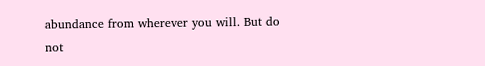abundance from wherever you will. But do not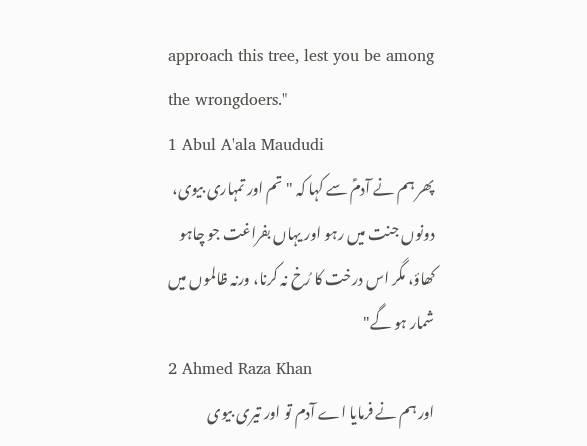approach this tree, lest you be among the wrongdoers."
1 Abul A'ala Maududi
پھر ہم نے آدمؑ سے کہا کہ "تم اور تمہاری بیوی، دونوں جنت میں رہو اور یہاں بفراغت جو چاہو کھاؤ، مگر اس درخت کا رُخ نہ کرنا، ورنہ ظالموں میں شمار ہو گے"
2 Ahmed Raza Khan
اور ہم نے فرمایا اے آدم تو اور تیری بیوی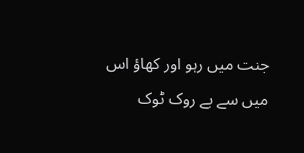جنت میں رہو اور کھاؤ اس میں سے بے روک ٹوک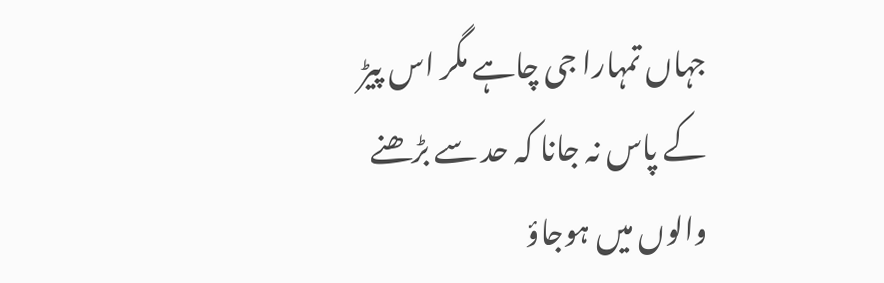جہاں تمہارا جی چاہے مگر اس پیڑ کے پاس نہ جانا کہ حد سے بڑھنے والوں میں ہوجاؤ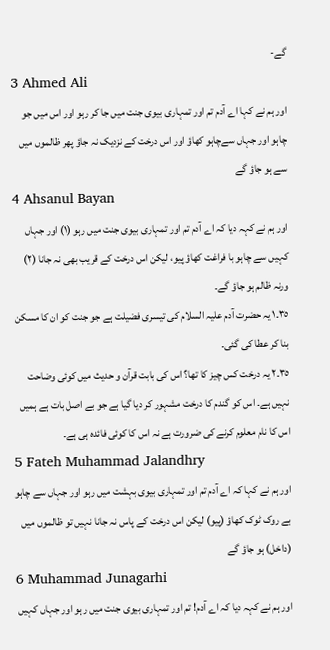گے-
3 Ahmed Ali
اور ہم نے کہا اے آدم تم اور تمہاری بیوی جنت میں جا کر رہو اور اس میں جو چاہو اور جہاں سےچاہو کھاؤ اور اس درخت کے نزدیک نہ جاؤ پھر ظالموں میں سے ہو جاؤ گے
4 Ahsanul Bayan
اور ہم نے کہہ دیا کہ اے آدم تم اور تمہاری بیوی جنت میں رہو (١) اور جہاں کہیں سے چاہو با فراغت کھاؤ پیو، لیکن اس درخت کے قریب بھی نہ جانا (٢) ورنہ ظالم ہو جاؤ گے۔
٣٥۔١ یہ حضرت آدم علیہ السلام کی تیسری فضیلت ہے جو جنت کو ان کا مسکن بنا کر عطا کی گئی۔
٣٥۔٢ یہ درخت کس چیز کا تھا؟ اس کی بابت قرآن و حدیث میں کوئی وضاحت نہیں ہے۔ اس کو گندم کا درخت مشہور کر دیا گیا ہے جو بے اصل بات ہے ہمیں اس کا نام معلوم کرنے کی ضرورت ہے نہ اس کا کوئی فائدہ ہی ہے۔
5 Fateh Muhammad Jalandhry
اور ہم نے کہا کہ اے آدم تم اور تمہاری بیوی بہشت میں رہو اور جہاں سے چاہو بے روک ٹوک کھاؤ (پیو) لیکن اس درخت کے پاس نہ جانا نہیں تو ظالموں میں (داخل) ہو جاؤ گے
6 Muhammad Junagarhi
اور ہم نے کہہ دیا کہ اے آدم! تم اور تمہاری بیوی جنت میں رہو اور جہاں کہیں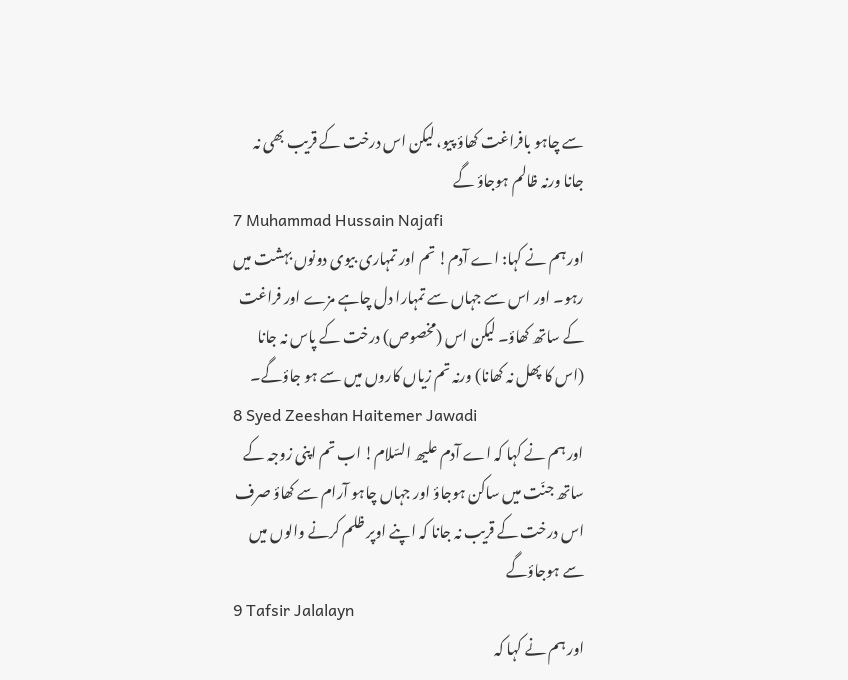سے چاہو بافراغت کھاؤ پیو، لیکن اس درخت کے قریب بھی نہ جانا ورنہ ظالم ہوجاؤ گے
7 Muhammad Hussain Najafi
اور ہم نے کہا: اے آدم! تم اور تمہاری بیوی دونوں بہشت میں رہو۔ اور اس سے جہاں سے تمہارا دل چاہے مزے اور فراغت کے ساتھ کھاؤ۔ لیکن اس (مخصوص) درخت کے پاس نہ جانا (اس کا پھل نہ کھانا) ورنہ تم زیاں کاروں میں سے ہو جاؤگے۔
8 Syed Zeeshan Haitemer Jawadi
اور ہم نے کہا کہ اے آدم علیھ السّلام! اب تم اپنی زوجہ کے ساتھ جنّت میں ساکن ہوجاؤ اور جہاں چاہو آرام سے کھاؤ صرف اس درخت کے قریب نہ جانا کہ اپنے اوپر ظلم کرنے والوں میں سے ہوجاؤگے
9 Tafsir Jalalayn
اور ہم نے کہا کہ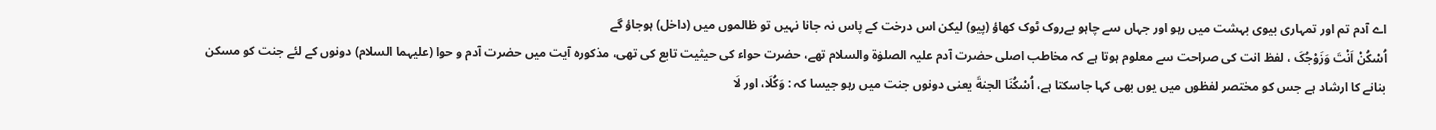اے آدم تم اور تمہاری بیوی بہشت میں رہو اور جہاں سے چاہو بےروک ٹوک کھاؤ (پیو) لیکن اس درخت کے پاس نہ جانا نہیں تو ظالموں میں (داخل) ہوجاؤ گے
اُسْکُنْ اَنْتَ وَزَوْجُکَ ، لفظ انت کی صراحت سے معلوم ہوتا ہے کہ مخاطب اصلی حضرت آدم علیہ الصلوٰة والسلام تھے، حضرت حواء کی حیثیت تابع کی تھی، مذکورہ آیت میں حضرت آدم و حوا (علیہما السلام) دونوں کے لئے جنت کو مسکن بنانے کا ارشاد ہے جس کو مختصر لفظوں میں یوں بھی کہا جاسکتا ہے، اُسْکُنَا الجنةَ یعنی دونوں جنت میں رہو جیسا کہ : وَکُلَا، اور لَا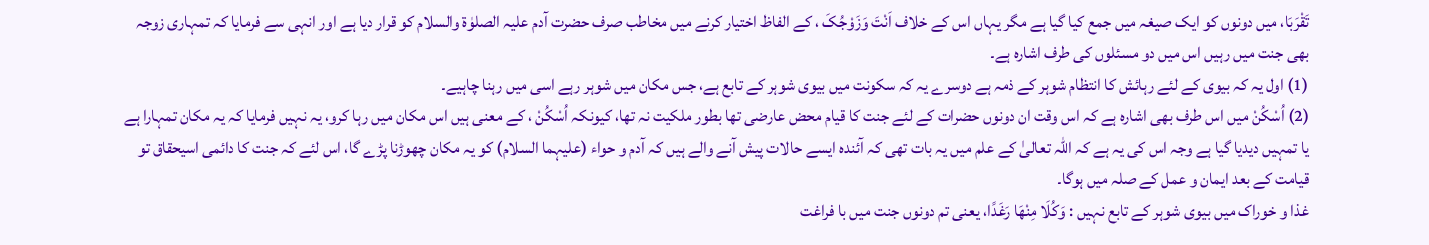تَقْرَبَا، میں دونوں کو ایک صیغہ میں جمع کیا گیا ہے مگر یہاں اس کے خلاف اَنْتَ وَزَوْجُکَ ، کے الفاظ اختیار کرنے میں مخاطب صرف حضرت آدم علیہ الصلوٰة والسلام کو قرار دیا ہے اور انہی سے فرمایا کہ تمہاری زوجہ بھی جنت میں رہیں اس میں دو مسئلوں کی طرف اشارہ ہے۔
(1) اول یہ کہ بیوی کے لئے رہائش کا انتظام شوہر کے ذمہ ہے دوسرے یہ کہ سکونت میں بیوی شوہر کے تابع ہے، جس مکان میں شوہر رہے اسی میں رہنا چاہیے۔
(2) اُسْکُنْ میں اس طرف بھی اشارہ ہے کہ اس وقت ان دونوں حضرات کے لئے جنت کا قیام محض عارضی تھا بطور ملکیت نہ تھا، کیونکہ اُسْکُنْ ، کے معنی ہیں اس مکان میں رہا کرو، یہ نہیں فرمایا کہ یہ مکان تمہارا ہے یا تمہیں دیدیا گیا ہے وجہ اس کی یہ ہے کہ اللہ تعالیٰ کے علم میں یہ بات تھی کہ آئندہ ایسے حالات پیش آنے والے ہیں کہ آدم و حواء (علیہما السلام) کو یہ مکان چھوڑنا پڑے گا، اس لئے کہ جنت کا دائمی اسیحقاق تو قیامت کے بعد ایمان و عمل کے صلہ میں ہوگا۔
غذا و خوراک میں بیوی شوہر کے تابع نہیں : وَکُلَا مِنْھَا رَغَدًا، یعنی تم دونوں جنت میں با فراغت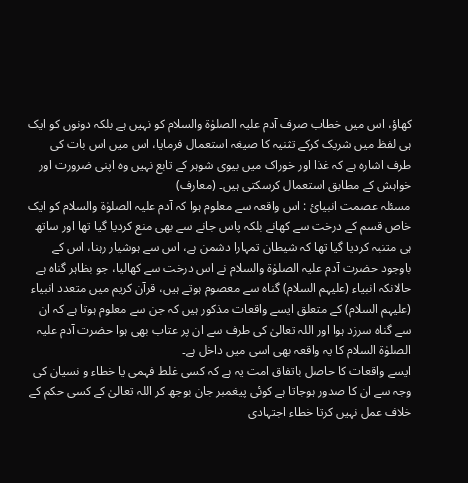کھاؤ، اس میں خطاب صرف آدم علیہ الصلوٰة والسلام کو نہیں ہے بلکہ دونوں کو ایک ہی لفظ میں شریک کرکے تثنیہ کا صیغہ استعمال فرمایا، اس میں اس بات کی طرف اشارہ ہے کہ غذا اور خوراک میں بیوی شوہر کے تابع نہیں وہ اپنی ضرورت اور خواہش کے مطابق استعمال کرسکتی ہیں۔ (معارف)
مسئلہ عصمت انبیائ : اس واقعہ سے معلوم ہوا کہ آدم علیہ الصلوٰة والسلام کو ایک خاص قسم کے درخت سے کھانے بلکہ پاس جانے سے بھی منع کردیا گیا تھا اور ساتھ ہی متنبہ کردیا گیا تھا کہ شیطان تمہارا دشمن ہے، اس سے ہوشیار رہنا، اس کے باوجود حضرت آدم علیہ الصلوٰة والسلام نے اس درخت سے کھالیا، جو بظاہر گناہ ہے حالانکہ انبیاء (علیہم السلام) گناہ سے معصوم ہوتے ہیں، قرآن کریم میں متعدد انبیاء (علیہم السلام) کے متعلق ایسے واقعات مذکور ہیں کہ جن سے معلوم ہوتا ہے کہ ان سے گناہ سرزد ہوا اور اللہ تعالیٰ کی طرف سے ان پر عتاب بھی ہوا حضرت آدم علیہ الصلوٰة السلام کا یہ واقعہ بھی اسی میں داخل ہے۔
ایسے واقعات کا حاصل باتفاق امت یہ ہے کہ کسی غلط فہمی یا خطاء و نسیان کی وجہ سے ان کا صدور ہوجاتا ہے کوئی پیغمبر جان بوجھ کر اللہ تعالیٰ کے کسی حکم کے خلاف عمل نہیں کرتا خطاء اجتہادی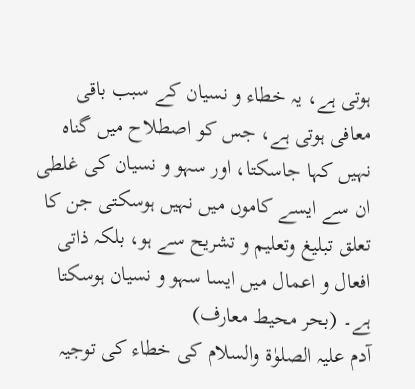ہوتی ہے، یہ خطاء و نسیان کے سبب باقی معافی ہوتی ہے، جس کو اصطلاح میں گناہ نہیں کہا جاسکتا، اور سہو و نسیان کی غلطی ان سے ایسے کاموں میں نہیں ہوسکتی جن کا تعلق تبلیغ وتعلیم و تشریح سے ہو، بلکہ ذاتی افعال و اعمال میں ایسا سہو و نسیان ہوسکتا ہے۔ (بحر محیط معارف)
آدم علیہ الصلوٰة والسلام کی خطاء کی توجیہ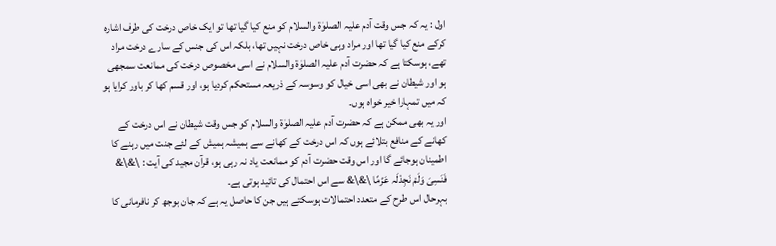اول : یہ کہ جس وقت آدم علیہ الصلوٰة والسلام کو منع کیا گیا تھا تو ایک خاص درخت کی طرف اشارہ کرکے منع کیا گیا تھا اور مراد وہی خاص درخت نہیں تھا، بلکہ اس کی جنس کے سارے درخت مراد تھے، ہوسکتا ہے کہ حضرت آدم علیہ الصلوٰة والسلام نے اسی مخصوص درخت کی ممانعت سمجھی ہو اور شیطان نے بھی اسی خیال کو وسوسہ کے ذریعہ مستحکم کردیا ہو، اور قسم کھا کر باور کرایا ہو کہ میں تمہارا خیر خواہ ہوں۔
اور یہ بھی ممکن ہے کہ حضرت آدم علیہ الصلوٰة والسلام کو جس وقت شیطان نے اس درخت کے کھانے کے منافع بتلائے ہوں کہ اس درخت کے کھانے سے ہمیشہ ہمیش کے لئے جنت میں رہنے کا اطمینان ہوجائے گا اور اس وقت حضرت آدم کو ممانعت یاد نہ رہی ہو، قرآن مجید کی آیت : \&\& فَنَسِیَ وَلَمْ نَجِدْلَہ عَزْمًا \&\& سے اس احتمال کی تائید ہوتی ہے۔
بہرحال اس طرح کے متعدد احتمالات ہوسکتے ہیں جن کا حاصل یہ ہے کہ جان بوجھ کر نافرمانی کا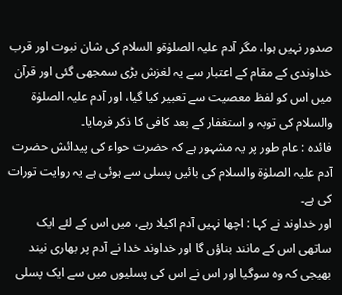صدور نہیں ہوا، مگر آدم علیہ الصلوٰةو السلام کی شان نبوت اور قرب خداوندی کے مقام کے اعتبار سے یہ لغزش بڑی سمجھی گئی اور قرآن میں اس کو لفظ معصیت سے تعبیر کیا گیا، اور آدم علیہ الصلوٰة والسلام کی توبہ و استغفار کے بعد کافی کا ذکر فرمایا۔
فائدہ : عام طور پر یہ مشہور ہے کہ حضرت حواء کی پیدائش حضرت آدم علیہ الصلوٰة والسلام کی بائیں پسلی سے ہوئی ہے یہ روایت تورات کی ہے۔
اور خداوند نے کہا : اچھا نہیں آدم اکیلا رہے، میں اس کے لئے ایک ساتھی اس کے مانند بناؤں گا اور خداوند خدا نے آدم پر بھاری نیند بھیجی کہ وہ سوگیا اور اس نے اس کی پسلیوں میں سے ایک پسلی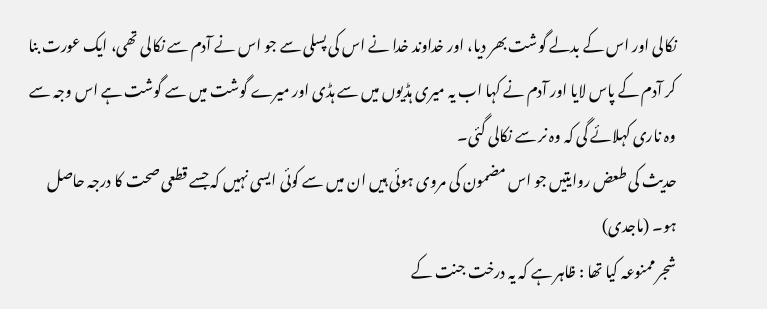نکالی اور اس کے بدلے گوشت بھر دیا، اور خداوند خدا نے اس کی پسلی سے جو اس نے آدم سے نکالی تھی، ایک عورت بنا کر آدم کے پاس لایا اور آدم نے کہا اب یہ میری ہڈیوں میں سے ہڈی اور میرے گوشت میں سے گوشت ہے اس وجہ سے وہ ناری کہلائے گی کہ وہ نر سے نکالی گئی۔
حدیث کی طعض روایتیں جو اس مضمون کی مروی ہوئی ہیں ان میں سے کوئی ایسی نہیں کہ جسے قطعی صحت کا درجہ حاصل ہو۔ (ماجدی)
شجر ممنوعہ کیا تھا : ظاہر ہے کہ یہ درخت جنت کے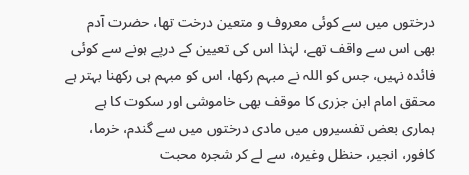درختوں میں سے کوئی معروف و متعین درخت تھا، حضرت آدم بھی اس سے واقف تھے، لہٰذا اس کی تعیین کے درپے ہونے سے کوئی فائدہ نہیں، جس کو اللہ نے مبہم رکھا، اس کو مبہم ہی رکھنا بہتر ہے محقق امام ابن جزری کا موقف بھی خاموشی اور سکوت کا ہے ہماری بعض تفسیروں میں مادی درختوں میں سے گندم، خرما، کافور، انجیر، حنظل وغیرہ، سے لے کر شجرہ محبت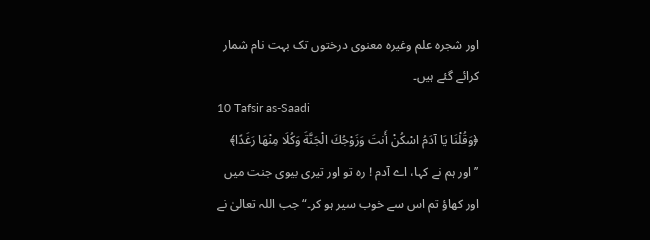اور شجرہ علم وغیرہ معنوی درختوں تک بہت نام شمار کرائے گئے ہیں۔
10 Tafsir as-Saadi
﴿وَقُلْنَا يَا آدَمُ اسْكُنْ أَنتَ وَزَوْجُكَ الْجَنَّةَ وَكُلَا مِنْهَا رَغَدًا﴾ ’’اور ہم نے کہا، اے آدم ! رہ تو اور تیری بیوی جنت میں اور کھاؤ تم اس سے خوب سیر ہو کر۔“ جب اللہ تعالیٰ نے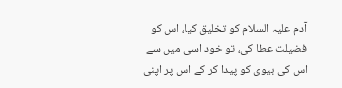آدم علیہ السلام کو تخلیق کیا، اس کو فضیلت عطا کی، تو خود اسی میں سے اس کی بیوی کو پیدا کر کے اس پر اپنی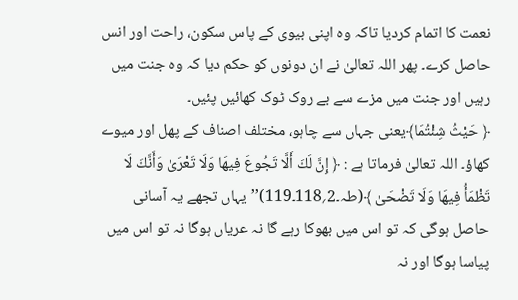نعمت کا اتمام کردیا تاکہ وہ اپنی بیوی کے پاس سکون، راحت اور انس حاصل کرے۔ پھر اللہ تعالیٰ نے ان دونوں کو حکم دیا کہ وہ جنت میں رہیں اور جنت میں مزے سے بے روک ٹوک کھائیں پئیں۔
﴿ حَيْثُ شِئْتُمَا﴾یعنی جہاں سے چاہو، مختلف اصناف کے پھل اور میوے کھاؤ۔ اللہ تعالیٰ فرماتا ہے : ﴿ إِنَّ لَكَ أَلَّا تَجُوعَ فِيهَا وَلَا تَعْرَىٰ وَأَنَّكَ لَا تَظْمَأُ فِيهَا وَلَا تَضْحَىٰ ﴾(طہ۔2؍118۔119)’’یہاں تجھے یہ آسانی حاصل ہوگی کہ تو اس میں بھوکا رہے گا نہ عریاں ہوگا نہ تو اس میں پیاسا ہوگا اور نہ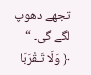تجھے دھوپ لگے گی۔ “
﴿ وَلَا تَـقْرَبَا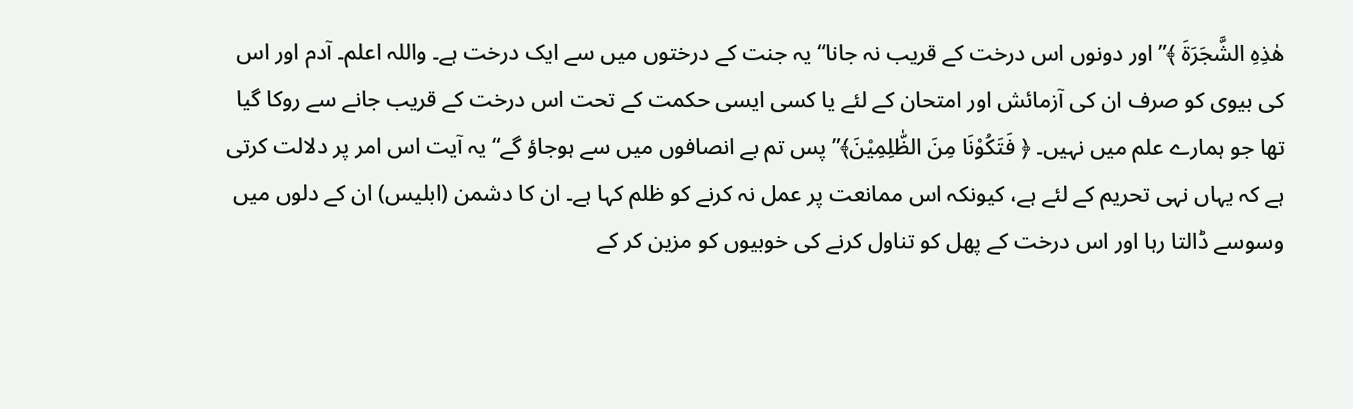ھٰذِہِ الشَّجَرَۃَ ﴾” اور دونوں اس درخت کے قریب نہ جانا“ یہ جنت کے درختوں میں سے ایک درخت ہے۔ واللہ اعلم۔ آدم اور اس کی بیوی کو صرف ان کی آزمائش اور امتحان کے لئے یا کسی ایسی حکمت کے تحت اس درخت کے قریب جانے سے روکا گیا تھا جو ہمارے علم میں نہیں۔ ﴿ فَتَکُوْنَا مِنَ الظّٰلِمِیْنَ﴾” پس تم بے انصافوں میں سے ہوجاؤ گے“ یہ آیت اس امر پر دلالت کرتی ہے کہ یہاں نہی تحریم کے لئے ہے، کیونکہ اس ممانعت پر عمل نہ کرنے کو ظلم کہا ہے۔ ان کا دشمن (ابلیس) ان کے دلوں میں وسوسے ڈالتا رہا اور اس درخت کے پھل کو تناول کرنے کی خوبیوں کو مزین کر کے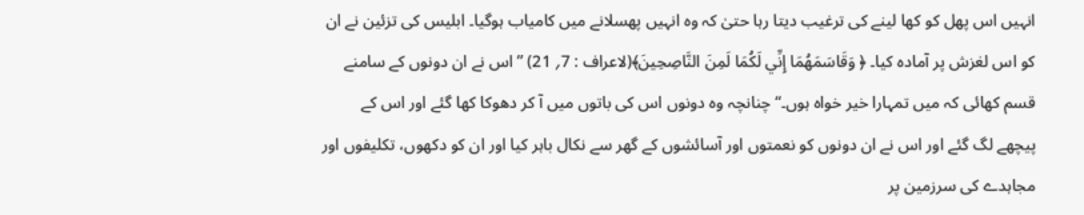انہیں اس پھل کو کھا لینے کی ترغیب دیتا رہا حتیٰ کہ وہ انہیں پھسلانے میں کامیاب ہوگیا۔ ابلیس کی تزئین نے ان کو اس لغزش پر آمادہ کیا۔ ﴿ وَقَاسَمَهُمَا إِنِّي لَكُمَا لَمِنَ النَّاصِحِينَ﴾(لاعراف : 7؍ 21) ” اس نے ان دونوں کے سامنے قسم کھائی کہ میں تمہارا خیر خواہ ہوں۔“ چنانچہ وہ دونوں اس کی باتوں میں آ کر دھوکا کھا گئے اور اس کے پیچھے لگ گئے اور اس نے ان دونوں کو نعمتوں اور آسائشوں کے گھر سے نکال باہر کیا اور ان کو دکھوں، تکلیفوں اور مجاہدے کی سرزمین پر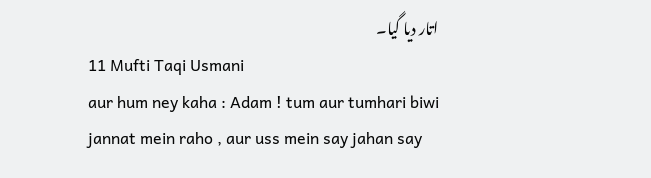اتار دیا گیا۔
11 Mufti Taqi Usmani
aur hum ney kaha : Adam ! tum aur tumhari biwi jannat mein raho , aur uss mein say jahan say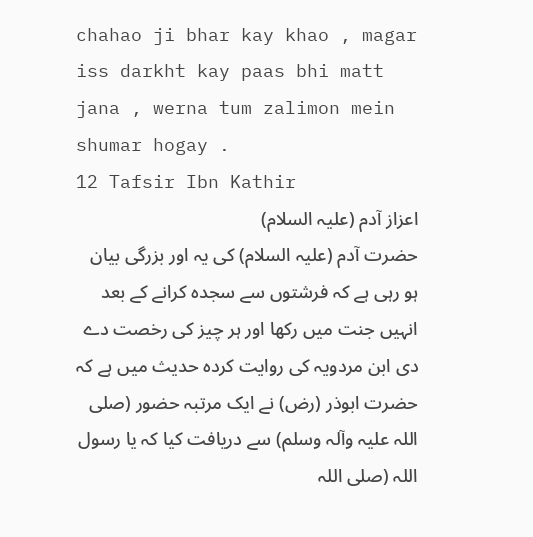chahao ji bhar kay khao , magar iss darkht kay paas bhi matt jana , werna tum zalimon mein shumar hogay .
12 Tafsir Ibn Kathir
اعزاز آدم (علیہ السلام)
حضرت آدم (علیہ السلام) کی یہ اور بزرگی بیان ہو رہی ہے کہ فرشتوں سے سجدہ کرانے کے بعد انہیں جنت میں رکھا اور ہر چیز کی رخصت دے دی ابن مردویہ کی روایت کردہ حدیث میں ہے کہ حضرت ابوذر (رض) نے ایک مرتبہ حضور (صلی اللہ علیہ وآلہ وسلم) سے دریافت کیا کہ یا رسول اللہ (صلی اللہ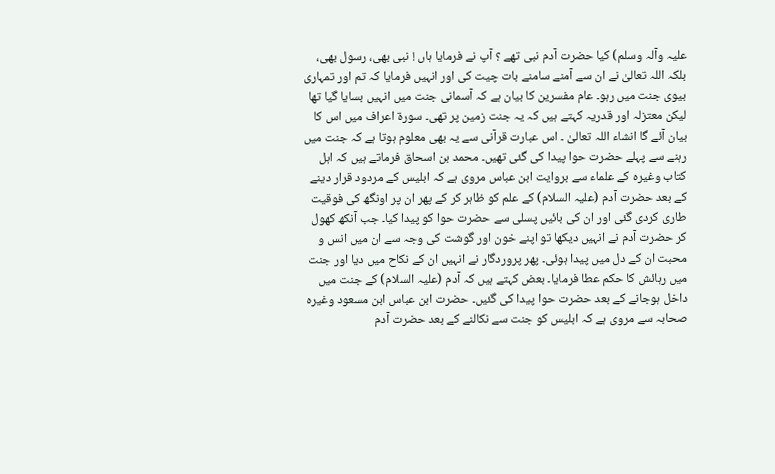علیہ وآلہ وسلم) کیا حضرت آدم نبی تھے ؟ آپ نے فرمایا ہاں ! نبی بھی، رسول بھی، بلکہ اللہ تعالیٰ نے ان سے آمنے سامنے بات چیت کی اور انہیں فرمایا کہ تم اور تمہاری بیوی جنت میں رہو۔ عام مفسرین کا بیان ہے کہ آسمانی جنت میں انہیں بسایا گیا تھا لیکن معتزلہ اور قدریہ کہتے ہیں کہ یہ جنت زمین پر تھی۔ سورة اعراف میں اس کا بیان آئے گا انشاء اللہ تعالیٰ ۔ اس عبارت قرآنی سے یہ بھی معلوم ہوتا ہے کہ جنت میں رہنے سے پہلے حضرت حوا پیدا کی گئی تھیں۔ محمد بن اسحاق فرماتے ہیں کہ اہل کتاب وغیرہ کے علماء سے بروایت ابن عباس مروی ہے کہ ابلیس کے مردود قرار دینے کے بعد حضرت آدم (علیہ السلام) کے علم کو ظاہر کر کے پھر ان پر اونگھ کی فوقیت طاری کردی گئی اور ان کی بائیں پسلی سے حضرت حوا کو پیدا کیا۔ جب آنکھ کھول کر حضرت آدم نے انہیں دیکھا تو اپنے خون اور گوشت کی وجہ سے ان میں انس و محبت ان کے دل میں پیدا ہوئی۔ پھر پروردگار نے انہیں ان کے نکاح میں دیا اور جنت میں رہائش کا حکم عطا فرمایا۔ بعض کہتے ہیں کہ آدم (علیہ السلام) کے جنت میں داخل ہوجانے کے بعد حضرت حوا پیدا کی گئیں۔ حضرت ابن عباس ابن مسعود وغیرہ صحابہ سے مروی ہے کہ ابلیس کو جنت سے نکالنے کے بعد حضرت آدم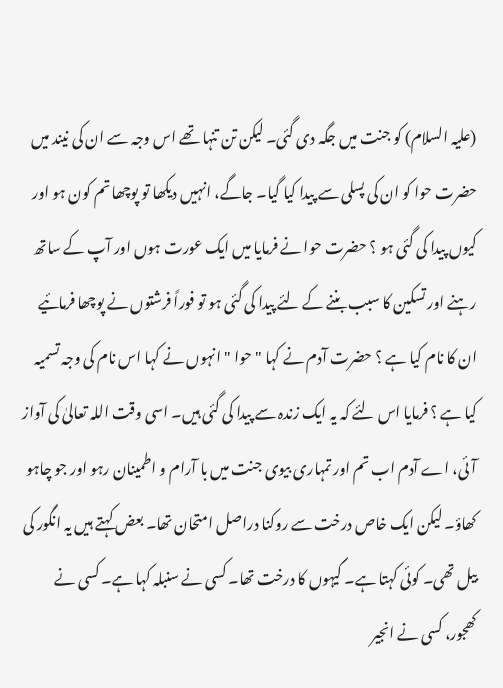(علیہ السلام) کو جنت میں جگہ دی گئی۔ لیکن تن تنہا تھے اس وجہ سے ان کی نیند میں حضرت حوا کو ان کی پسلی سے پیدا کیا گیا۔ جاگے، انہیں دیکھا تو پوچھا تم کون ہو اور کیوں پیدا کی گئی ہو ؟ حضرت حوا نے فرمایا میں ایک عورت ہوں اور آپ کے ساتھ رہنے اور تسکین کا سبب بننے کے لئے پیدا کی گئی ہو تو فوراً فرشتوں نے پوچھا فرمائیے ان کا نام کیا ہے ؟ حضرت آدم نے کہا " حوا " انہوں نے کہا اس نام کی وجہ تسمیہ کیا ہے ؟ فرمایا اس لئے کہ یہ ایک زندہ سے پیدا کی گئی ہیں۔ اسی وقت اللہ تعالیٰ کی آواز آئی، اے آدم اب تم اور تمہاری بیوی جنت میں با آرام و اطمینان رہو اور جو چاہو کھاؤ۔ لیکن ایک خاص درخت سے روکنا دراصل امتحان تھا۔ بعض کہتے ہیں یہ انگور کی بیل تھی۔ کوئی کہتا ہے۔ گیہوں کا درخت تھا۔ کسی نے سنبلہ کہا ہے۔ کسی نے کھجور، کسی نے انجیر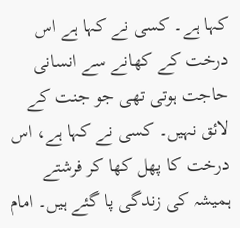کہا ہے۔ کسی نے کہا ہے اس درخت کے کھانے سے انسانی حاجت ہوتی تھی جو جنت کے لائق نہیں۔ کسی نے کہا ہے، اس درخت کا پھل کھا کر فرشتے ہمیشہ کی زندگی پا گئے ہیں۔ امام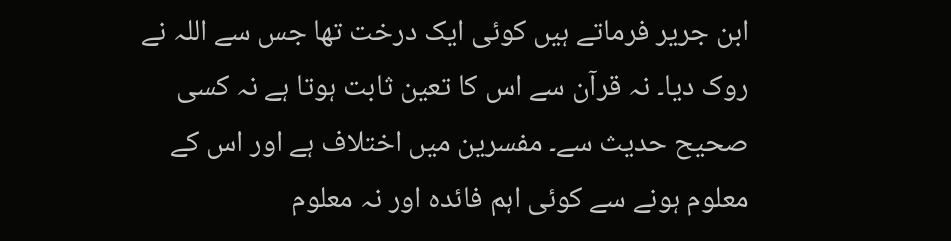ابن جریر فرماتے ہیں کوئی ایک درخت تھا جس سے اللہ نے روک دیا۔ نہ قرآن سے اس کا تعین ثابت ہوتا ہے نہ کسی صحیح حدیث سے۔ مفسرین میں اختلاف ہے اور اس کے معلوم ہونے سے کوئی اہم فائدہ اور نہ معلوم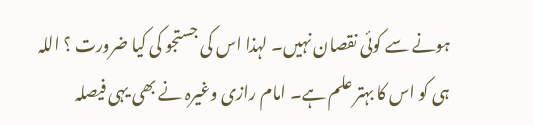ہونے سے کوئی نقصان نہیں۔ لہذا اس کی جستجو کی کیا ضرورت ؟ اللہ ہی کو اس کا بہتر علم ہے۔ امام رازی وغیرہ نے بھی یہی فیصلہ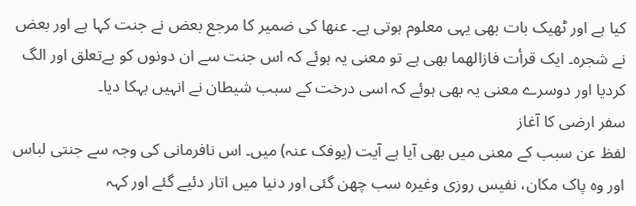کیا ہے اور ٹھیک بات بھی یہی معلوم ہوتی ہے۔ عنھا کی ضمیر کا مرجع بعض نے جنت کہا ہے اور بعض نے شجرہ۔ ایک قرأت فازالھما بھی ہے تو معنی یہ ہوئے کہ اس جنت سے ان دونوں کو بےتعلق اور الگ کردیا اور دوسرے معنی یہ بھی ہوئے کہ اسی درخت کے سبب شیطان نے انہیں بہکا دیا۔
سفر ارضی کا آغاز
لفظ عن سبب کے معنی میں بھی آیا ہے آیت (یوفک عنہ) میں۔ اس نافرمانی کی وجہ سے جنتی لباس اور وہ پاک مکان، نفیس روزی وغیرہ سب چھن گئی اور دنیا میں اتار دئیے گئے اور کہہ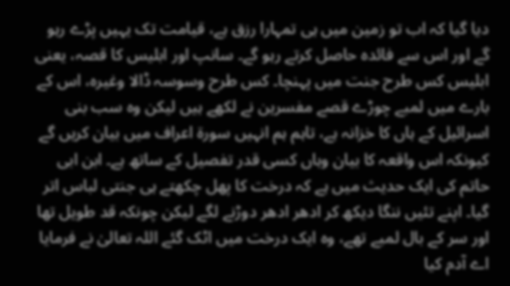دیا گیا کہ اب تو زمین میں ہی تمہارا رزق ہے، قیامت تک یہیں پڑے رہو گے اور اس سے فائدہ حاصل کرتے رہو گے۔ سانپ اور ابلیس کا قصہ، یعنی ابلیس کس طرح جنت میں پہنچا۔ کس طرح وسوسہ ڈالا وغیرہ، اس کے بارے میں لمبے چوڑے قصے مفسرین نے لکھے ہیں لیکن وہ سب بنی اسرائیل کے ہاں کا خزانہ ہے، تاہم ہم انہیں سورة اعراف میں بیان کریں گے کیونکہ اس واقعہ کا بیان وہاں کسی قدر تفصیل کے ساتھ ہے۔ ابن ابی حاتم کی ایک حدیث میں ہے کہ درخت کا پھل چکھتے ہی جنتی لباس اتر گیا۔ اپنے تئیں ننگا دیکھ کر ادھر ادھر دوڑنے لگے لیکن چونکہ قد طویل تھا اور سر کے بال لمبے تھے، وہ ایک درخت میں اٹک گئے اللہ تعالیٰ نے فرمایا اے آدم کیا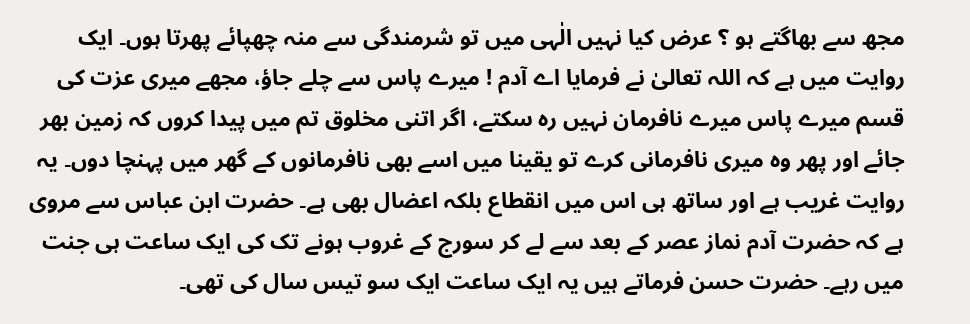مجھ سے بھاگتے ہو ؟ عرض کیا نہیں الٰہی میں تو شرمندگی سے منہ چھپائے پھرتا ہوں۔ ایک روایت میں ہے کہ اللہ تعالیٰ نے فرمایا اے آدم ! میرے پاس سے چلے جاؤ، مجھے میری عزت کی قسم میرے پاس میرے نافرمان نہیں رہ سکتے، اگر اتنی مخلوق تم میں پیدا کروں کہ زمین بھر جائے اور پھر وہ میری نافرمانی کرے تو یقینا میں اسے بھی نافرمانوں کے گھر میں پہنچا دوں۔ یہ روایت غریب ہے اور ساتھ ہی اس میں انقطاع بلکہ اعضال بھی ہے۔ حضرت ابن عباس سے مروی ہے کہ حضرت آدم نماز عصر کے بعد سے لے کر سورج کے غروب ہونے تک کی ایک ساعت ہی جنت میں رہے۔ حضرت حسن فرماتے ہیں یہ ایک ساعت ایک سو تیس سال کی تھی۔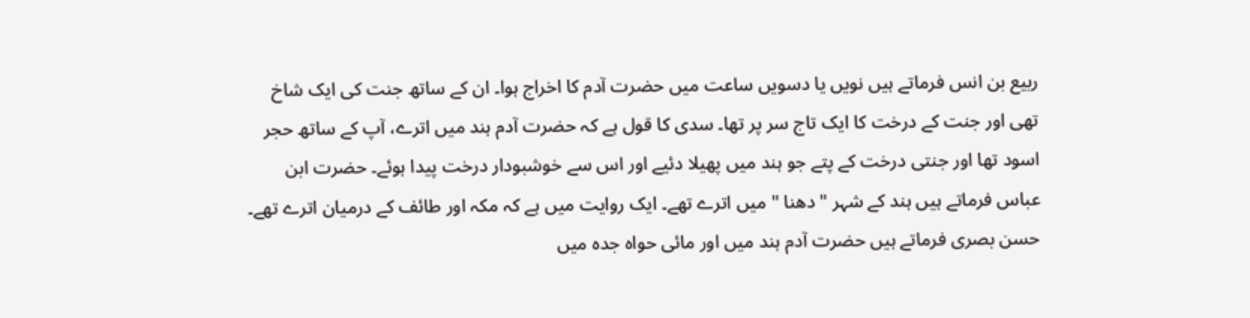ربیع بن انس فرماتے ہیں نویں یا دسویں ساعت میں حضرت آدم کا اخراج ہوا۔ ان کے ساتھ جنت کی ایک شاخ تھی اور جنت کے درخت کا ایک تاج سر پر تھا۔ سدی کا قول ہے کہ حضرت آدم ہند میں اترے، آپ کے ساتھ حجر اسود تھا اور جنتی درخت کے پتے جو ہند میں پھیلا دئیے اور اس سے خوشبودار درخت پیدا ہوئے۔ حضرت ابن عباس فرماتے ہیں ہند کے شہر " دھنا " میں اترے تھے۔ ایک روایت میں ہے کہ مکہ اور طائف کے درمیان اترے تھے۔ حسن بصری فرماتے ہیں حضرت آدم ہند میں اور مائی حواہ جدہ میں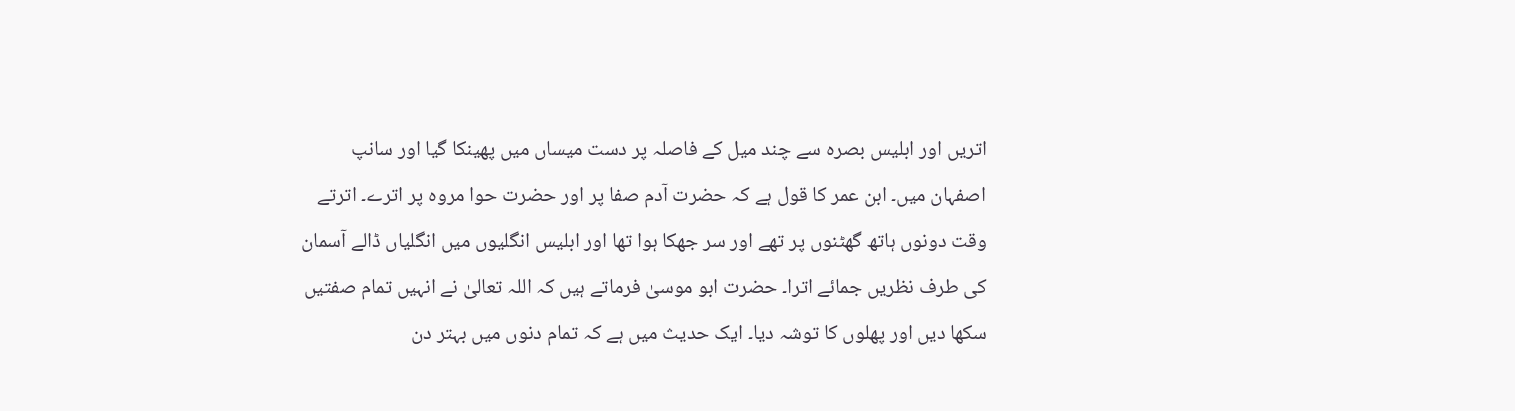اتریں اور ابلیس بصرہ سے چند میل کے فاصلہ پر دست میساں میں پھینکا گیا اور سانپ اصفہان میں۔ ابن عمر کا قول ہے کہ حضرت آدم صفا پر اور حضرت حوا مروہ پر اترے۔ اترتے وقت دونوں ہاتھ گھٹنوں پر تھے اور سر جھکا ہوا تھا اور ابلیس انگلیوں میں انگلیاں ڈالے آسمان کی طرف نظریں جمائے اترا۔ حضرت ابو موسیٰ فرماتے ہیں کہ اللہ تعالیٰ نے انہیں تمام صفتیں سکھا دیں اور پھلوں کا توشہ دیا۔ ایک حدیث میں ہے کہ تمام دنوں میں بہتر دن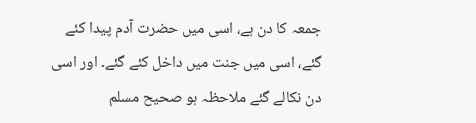جمعہ کا دن ہے، اسی میں حضرت آدم پیدا کئے گئے، اسی میں جنت میں داخل کئے گئے۔ اور اسی دن نکالے گئے ملاحظہ ہو صحیح مسلم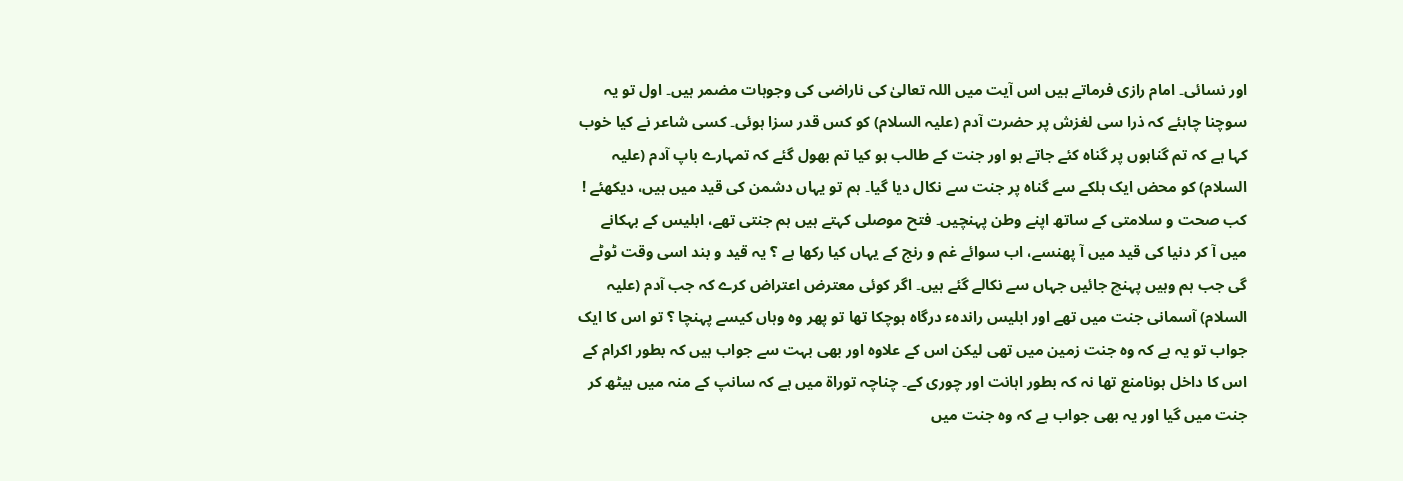اور نسائی۔ امام رازی فرماتے ہیں اس آیت میں اللہ تعالیٰ کی ناراضی کی وجوہات مضمر ہیں۔ اول تو یہ سوچنا چاہئے کہ ذرا سی لغزش پر حضرت آدم (علیہ السلام) کو کس قدر سزا ہوئی۔ کسی شاعر نے کیا خوب کہا ہے کہ تم گناہوں پر گناہ کئے جاتے ہو اور جنت کے طالب ہو کیا تم بھول گئے کہ تمہارے باپ آدم (علیہ السلام) کو محض ایک ہلکے سے گناہ پر جنت سے نکال دیا گیا۔ ہم تو یہاں دشمن کی قید میں ہیں، دیکھئے ! کب صحت و سلامتی کے ساتھ اپنے وطن پہنچیں۔ فتح موصلی کہتے ہیں ہم جنتی تھے، ابلیس کے بہکانے میں آ کر دنیا کی قید میں آ پھنسے، اب سوائے غم و رنج کے یہاں کیا رکھا ہے ؟ یہ قید و بند اسی وقت ٹوٹے گی جب ہم وہیں پہنچ جائیں جہاں سے نکالے گئے ہیں۔ اگر کوئی معترض اعتراض کرے کہ جب آدم (علیہ السلام) آسمانی جنت میں تھے اور ابلیس راندہء درگاہ ہوچکا تھا تو پھر وہ وہاں کیسے پہنچا ؟ تو اس کا ایک جواب تو یہ ہے کہ وہ جنت زمین میں تھی لیکن اس کے علاوہ اور بھی بہت سے جواب ہیں کہ بطور اکرام کے اس کا داخل ہونامنع تھا نہ کہ بطور اہانت اور چوری کے۔ چناچہ توراۃ میں ہے کہ سانپ کے منہ میں بیٹھ کر جنت میں گیا اور یہ بھی جواب ہے کہ وہ جنت میں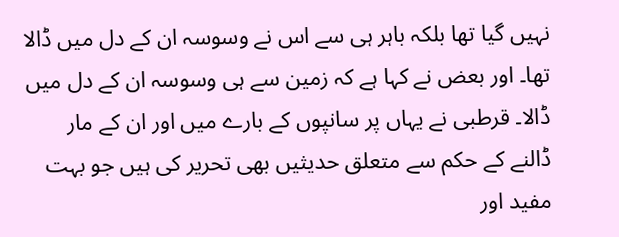نہیں گیا تھا بلکہ باہر ہی سے اس نے وسوسہ ان کے دل میں ڈالا تھا۔ اور بعض نے کہا ہے کہ زمین سے ہی وسوسہ ان کے دل میں ڈالا۔ قرطبی نے یہاں پر سانپوں کے بارے میں اور ان کے مار ڈالنے کے حکم سے متعلق حدیثیں بھی تحریر کی ہیں جو بہت مفید اور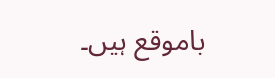باموقع ہیں۔